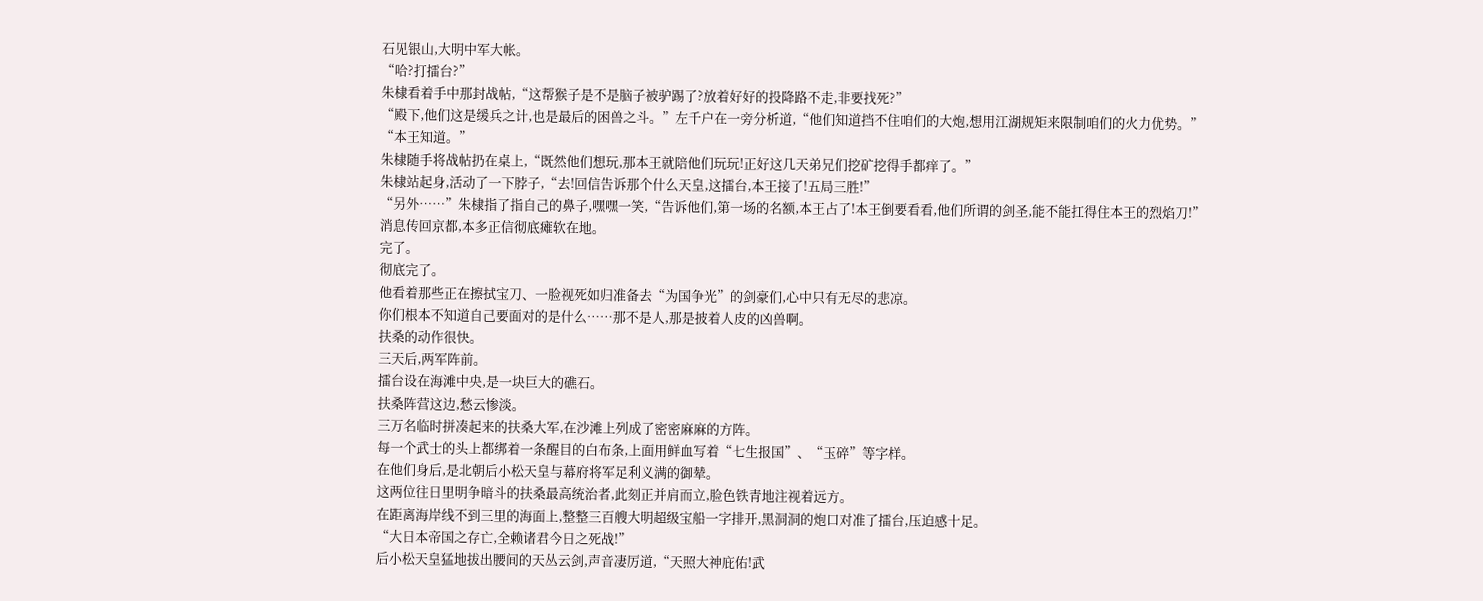石见银山,大明中军大帐。
“哈?打擂台?”
朱棣看着手中那封战帖,“这帮猴子是不是脑子被驴踢了?放着好好的投降路不走,非要找死?”
“殿下,他们这是缓兵之计,也是最后的困兽之斗。”左千户在一旁分析道,“他们知道挡不住咱们的大炮,想用江湖规矩来限制咱们的火力优势。”
“本王知道。”
朱棣随手将战帖扔在桌上,“既然他们想玩,那本王就陪他们玩玩!正好这几天弟兄们挖矿挖得手都痒了。”
朱棣站起身,活动了一下脖子,“去!回信告诉那个什么天皇,这擂台,本王接了!五局三胜!”
“另外……”朱棣指了指自己的鼻子,嘿嘿一笑,“告诉他们,第一场的名额,本王占了!本王倒要看看,他们所谓的剑圣,能不能扛得住本王的烈焰刀!”
消息传回京都,本多正信彻底瘫软在地。
完了。
彻底完了。
他看着那些正在擦拭宝刀、一脸视死如归准备去“为国争光”的剑豪们,心中只有无尽的悲凉。
你们根本不知道自己要面对的是什么……那不是人,那是披着人皮的凶兽啊。
扶桑的动作很快。
三天后,两军阵前。
擂台设在海滩中央,是一块巨大的礁石。
扶桑阵营这边,愁云惨淡。
三万名临时拼凑起来的扶桑大军,在沙滩上列成了密密麻麻的方阵。
每一个武士的头上都绑着一条醒目的白布条,上面用鲜血写着“七生报国”、“玉碎”等字样。
在他们身后,是北朝后小松天皇与幕府将军足利义满的御辇。
这两位往日里明争暗斗的扶桑最高统治者,此刻正并肩而立,脸色铁青地注视着远方。
在距离海岸线不到三里的海面上,整整三百艘大明超级宝船一字排开,黑洞洞的炮口对准了擂台,压迫感十足。
“大日本帝国之存亡,全赖诸君今日之死战!”
后小松天皇猛地拔出腰间的天丛云剑,声音凄厉道,“天照大神庇佑!武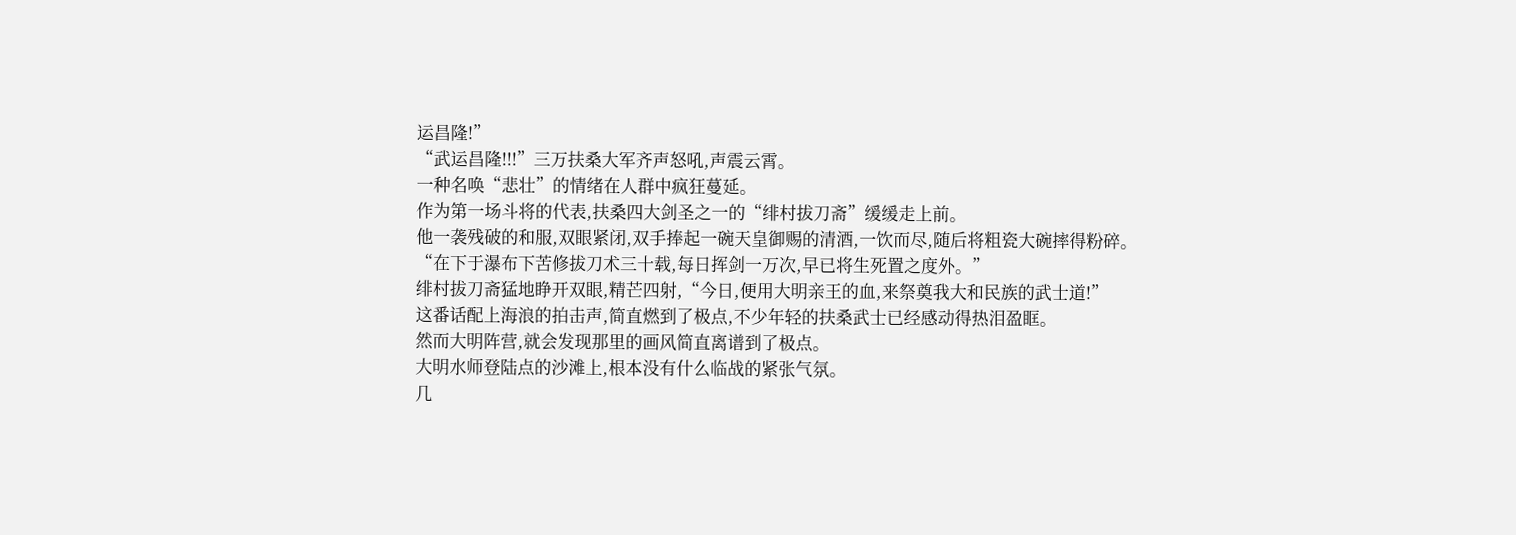运昌隆!”
“武运昌隆!!!”三万扶桑大军齐声怒吼,声震云霄。
一种名唤“悲壮”的情绪在人群中疯狂蔓延。
作为第一场斗将的代表,扶桑四大剑圣之一的“绯村拔刀斋”缓缓走上前。
他一袭残破的和服,双眼紧闭,双手捧起一碗天皇御赐的清酒,一饮而尽,随后将粗瓷大碗摔得粉碎。
“在下于瀑布下苦修拔刀术三十载,每日挥剑一万次,早已将生死置之度外。”
绯村拔刀斋猛地睁开双眼,精芒四射,“今日,便用大明亲王的血,来祭奠我大和民族的武士道!”
这番话配上海浪的拍击声,简直燃到了极点,不少年轻的扶桑武士已经感动得热泪盈眶。
然而大明阵营,就会发现那里的画风简直离谱到了极点。
大明水师登陆点的沙滩上,根本没有什么临战的紧张气氛。
几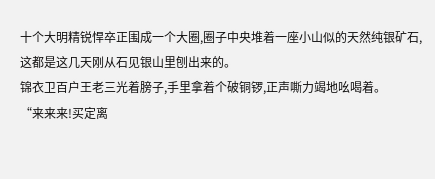十个大明精锐悍卒正围成一个大圈,圈子中央堆着一座小山似的天然纯银矿石,这都是这几天刚从石见银山里刨出来的。
锦衣卫百户王老三光着膀子,手里拿着个破铜锣,正声嘶力竭地吆喝着。
“来来来!买定离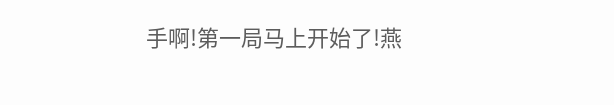手啊!第一局马上开始了!燕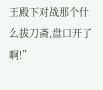王殿下对战那个什么拔刀斋,盘口开了啊!”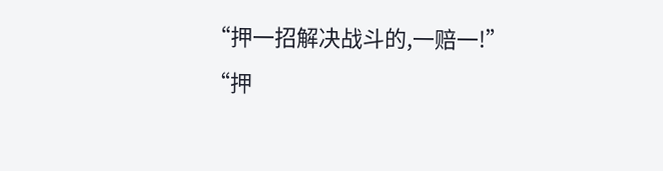“押一招解决战斗的,一赔一!”
“押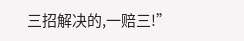三招解决的,一赔三!”